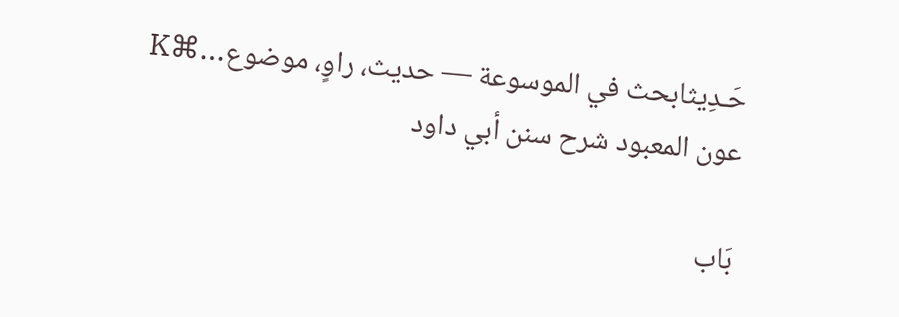حَـدِيثابحث في الموسوعة — حديث، راوٍ، موضوع…⌘K
عون المعبود شرح سنن أبي داود

بَاب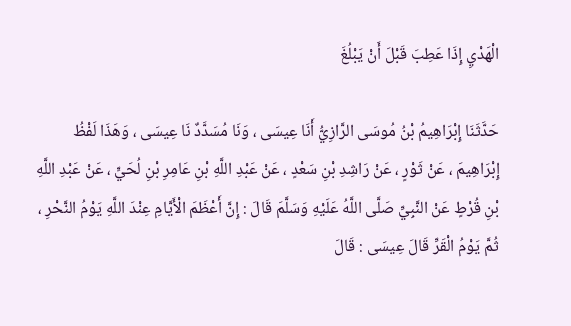الْهَدْيِ إِذَا عَطِبَ قَبْلَ أَنْ يَبْلُغَ

حَدَّثَنَا إِبْرَاهِيمُ بْنُ مُوسَى الرَّازِيُّ أَنَا عِيسَى ، وَنَا مُسَدَّدٌ نَا عِيسَى ، وَهَذَا لَفْظُ إِبْرَاهِيمَ ، عَنْ ثَوْرٍ ، عَنْ رَاشِدِ بْنِ سَعْدٍ ، عَنْ عَبْدِ اللَّهِ بْنِ عَامِرِ بْنِ لُحَيٍّ ، عَنْ عَبْدِ اللَّهِ بْنِ قُرْطٍ عَنْ النَّبِيِّ صَلَّى اللَّهُ عَلَيْهِ وَسَلَّمَ قَالَ : إِنَّ أَعْظَمَ الْأَيَّامِ عِنْدَ اللَّهِ يَوْمُ النَّحْرِ ، ثُمَّ يَوْمُ الْقَرِّ قَالَ عِيسَى : قَالَ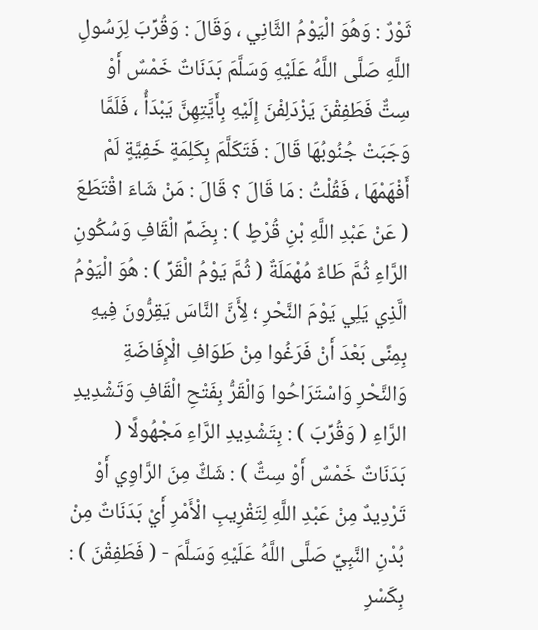ثَوْرٌ : وَهُوَ الْيَوْمُ الثَّانِي ، وَقَالَ : وَقُرِّبَ لِرَسُولِ اللَّهِ صَلَّى اللَّهُ عَلَيْهِ وَسَلَّمَ بَدَنَاتٌ خَمْسٌ أَوْ سِتٌّ فَطَفِقْنَ يَزْدَلِفْنَ إِلَيْهِ بِأَيَّتِهِنَّ يَبْدَأُ ، فَلَمَّا وَجَبَتْ جُنُوبُهَا قَالَ : فَتَكَلَّمَ بِكَلِمَةٍ خَفِيَّةٍ لَمْ أَفْهَمْهَا ، فَقُلْتُ : مَا قَالَ ؟ قَالَ : مَنْ شَاءَ اقْتَطَعَ ( عَنْ عَبْدِ اللَّهِ بْنِ قُرْطٍ ) : بِضَمِّ الْقَافِ وَسُكُونِ الرَّاءِ ثُمَّ طَاءٌ مُهْمَلَةٌ ( ثُمَّ يَوْمُ الْقَرِّ ) : هُوَ الْيَوْمُ الَّذِي يَلِي يَوْمَ النَّحْرِ ؛ لِأَنَّ النَّاسَ يَقِرُّونَ فِيهِ بِمِنًى بَعْدَ أَنْ فَرَغُوا مِنْ طَوَافِ الْإِفَاضَةِ وَالنَّحْرِ وَاسْتَرَاحُوا وَالْقَرُّ بِفَتْحِ الْقَافِ وَتَشْدِيدِ الرَّاءِ ( وَقُرِّبَ ) : بِتَشْدِيدِ الرَّاءِ مَجْهُولًا ( بَدَنَاتٌ خَمْسٌ أَوْ سِتٌّ ) : شَكٌّ مِنَ الرَّاوِي أَوْ تَرْدِيدٌ مِنْ عَبْدِ اللَّهِ لِتَقْرِيبِ الْأَمْرِ أَيْ بَدَنَاتٌ مِنْ بُدْنِ النَّبِيِّ صَلَّى اللَّهُ عَلَيْهِ وَسَلَّمَ - ( فَطَفِقْنَ ) : بِكَسْرِ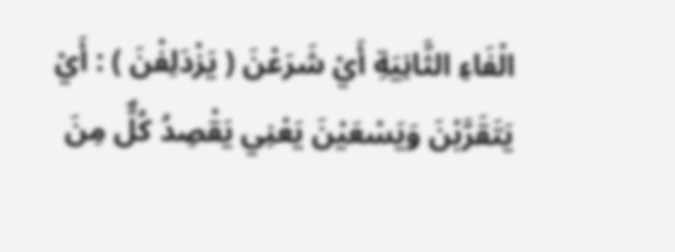الْفَاءِ الثَّانِيَةِ أَيْ شَرَعْنَ ( يَزْدَلِفْنَ ) : أَيْ يَتَقَرَّبْنَ وَيَسْعَيْنَ يَعْنِي يَقْصِدُ كُلٌّ مِنَ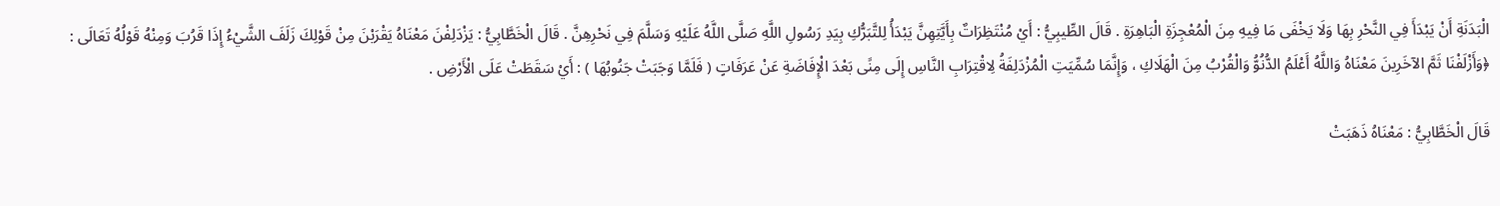الْبَدَنَةِ أَنْ يَبْدَأَ فِي النَّحْرِ بِهَا وَلَا يَخْفَى مَا فِيهِ مِنَ الْمُعْجِزَةِ الْبَاهِرَةِ . قَالَ الطِّيبِيُّ : أَيْ مُنْتَظِرَاتٌ بِأَيَّتِهِنَّ يَبْدَأُ لِلتَّبَرُّكِ بِيَدِ رَسُولِ اللَّهِ صَلَّى اللَّهُ عَلَيْهِ وَسَلَّمَ فِي نَحْرِهِنَّ . قَالَ الْخَطَّابِيُّ : يَزْدَلِفْنَ مَعْنَاهُ يَقْرَبْنَ مِنْ قَوْلِكَ زَلَفَ الشَّيْءُ إِذَا قَرُبَ وَمِنْهُ قَوْلُهُ تَعَالَى : ﴿وَأَزْلَفْنَا ثَمَّ الآخَرِينَ مَعْنَاهُ وَاللَّهُ أَعْلَمُ الدُّنُوُّ وَالْقُرْبُ مِنَ الْهَلَاكِ ، وَإِنَّمَا سُمِّيَتِ الْمُزْدَلِفَةُ لِاقْتِرَابِ النَّاسِ إِلَى مِنًى بَعْدَ الْإِفَاضَةِ عَنْ عَرَفَاتٍ ( فَلَمَّا وَجَبَتْ جَنُوبُهَا ) : أَيْ سَقَطَتْ عَلَى الْأَرْضِ .

قَالَ الْخَطَّابِيُّ : مَعْنَاهُ ذَهَبَتْ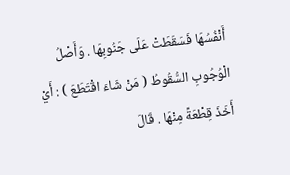أَنْفُسُهَا فَسَقَطَتْ عَلَى جَنُوبِهَا . وَأَصْلُ الْوُجُوبِ السُّقُوطُ ( مَنْ شَاءَ اقْتَطَعَ ) : أَيْ أَخَذَ قِطْعَةً مِنْهَا . قَالَ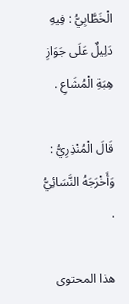الْخَطَّابِيُّ : فِيهِ دَلِيلٌ عَلَى جَوَازِ هِبَةِ الْمُشَاعِ .

قَالَ الْمُنْذِرِيُّ : وَأَخْرَجَهُ النَّسَائِيُّ .

هذا المحتوى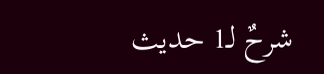شرحٌ لـ1 حديث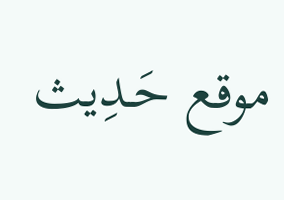موقع حَـدِيث